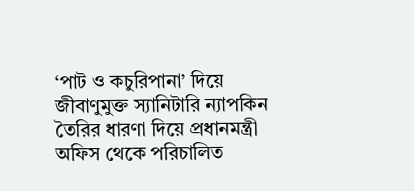‘পাট ও কচুরিপানা’ দিয়ে জীবাণুমুক্ত স্যানিটারি ন্যাপকিন তৈরির ধারণা দিয়ে প্রধানমন্ত্রী অফিস থেকে পরিচালিত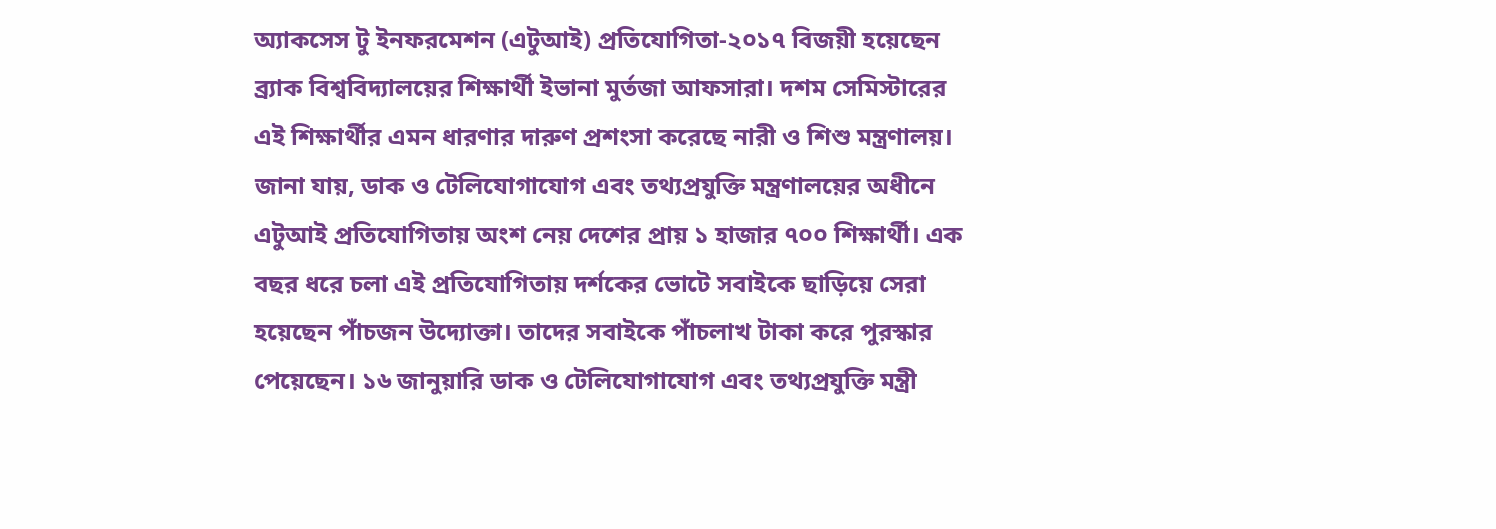অ্যাকসেস টু ইনফরমেশন (এটুআই) প্রতিযোগিতা-২০১৭ বিজয়ী হয়েছেন ব্র্যাক বিশ্ববিদ্যালয়ের শিক্ষার্থী ইভানা মুর্তজা আফসারা। দশম সেমিস্টারের এই শিক্ষার্থীর এমন ধারণার দারুণ প্রশংসা করেছে নারী ও শিশু মন্ত্রণালয়।
জানা যায়, ডাক ও টেলিযোগাযোগ এবং তথ্যপ্রযুক্তি মন্ত্রণালয়ের অধীনে এটুআই প্রতিযোগিতায় অংশ নেয় দেশের প্রায় ১ হাজার ৭০০ শিক্ষার্থী। এক বছর ধরে চলা এই প্রতিযোগিতায় দর্শকের ভোটে সবাইকে ছাড়িয়ে সেরা হয়েছেন পাঁচজন উদ্যোক্তা। তাদের সবাইকে পাঁচলাখ টাকা করে পুরস্কার পেয়েছেন। ১৬ জানুয়ারি ডাক ও টেলিযোগাযোগ এবং তথ্যপ্রযুক্তি মন্ত্রী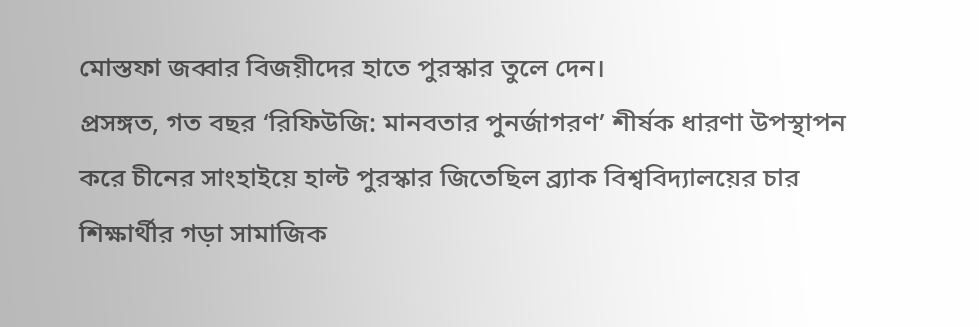মোস্তফা জব্বার বিজয়ীদের হাতে পুরস্কার তুলে দেন।
প্রসঙ্গত, গত বছর ‘রিফিউজি: মানবতার পুনর্জাগরণ’ শীর্ষক ধারণা উপস্থাপন করে চীনের সাংহাইয়ে হাল্ট পুরস্কার জিতেছিল ব্র্যাক বিশ্ববিদ্যালয়ের চার শিক্ষার্থীর গড়া সামাজিক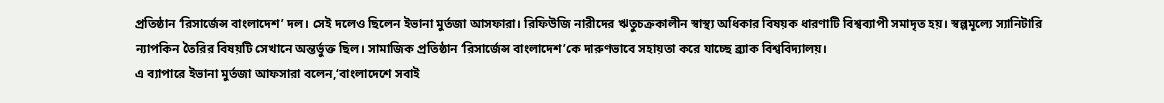প্রতিষ্ঠান ‘রিসার্জেন্স বাংলাদেশ’ দল। সেই দলেও ছিলেন ইভানা মুর্তজা আসফারা। রিফিউজি নারীদের ঋতুচক্রকালীন স্বাস্থ্য অধিকার বিষয়ক ধারণাটি বিশ্বব্যাপী সমাদৃত হয়। স্বল্পমূল্যে স্যানিটারি ন্যাপকিন তৈরির বিষয়টি সেখানে অন্তর্ভুক্ত ছিল। সামাজিক প্রতিষ্ঠান ‘রিসার্জেন্স বাংলাদেশ’কে দারুণভাবে সহায়তা করে যাচ্ছে ব্র্যাক বিশ্ববিদ্যালয়।
এ ব্যাপারে ইভানা মুর্তজা আফসারা বলেন,‘বাংলাদেশে সবাই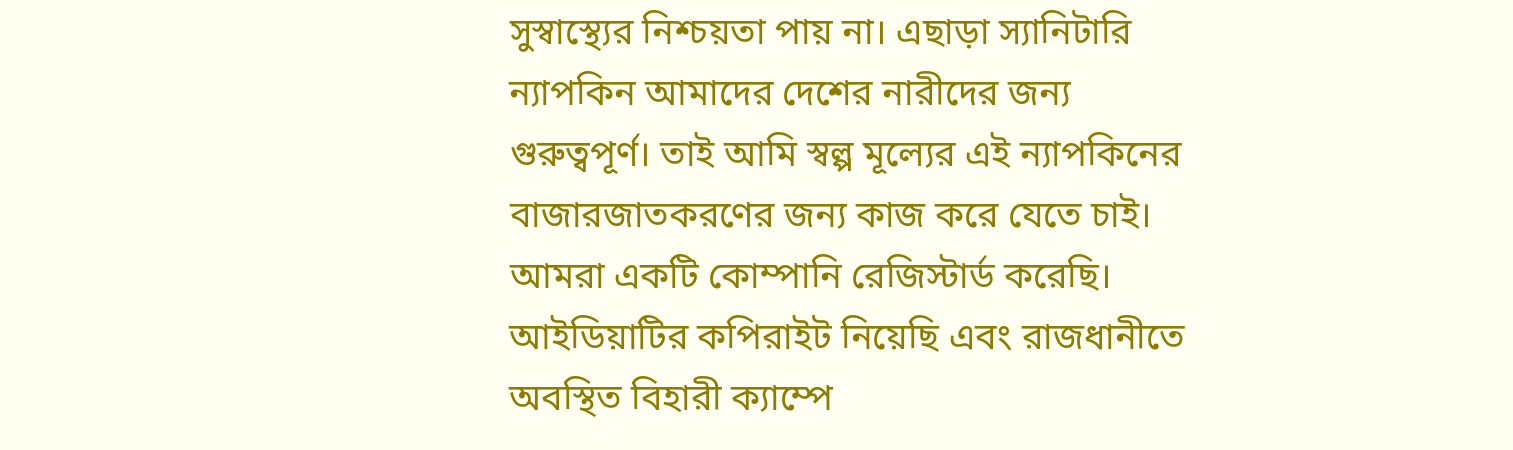সুস্বাস্থ্যের নিশ্চয়তা পায় না। এছাড়া স্যানিটারি ন্যাপকিন আমাদের দেশের নারীদের জন্য গুরুত্বপূর্ণ। তাই আমি স্বল্প মূল্যের এই ন্যাপকিনের বাজারজাতকরণের জন্য কাজ করে যেতে চাই। আমরা একটি কোম্পানি রেজিস্টার্ড করেছি। আইডিয়াটির কপিরাইট নিয়েছি এবং রাজধানীতে অবস্থিত বিহারী ক্যাম্পে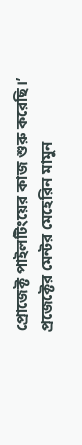প্রোজেক্ট পাইলটিংয়ের কাজ শুরু করেছি।’
প্রজেক্টের মেন্টর মেহেরিন মামুন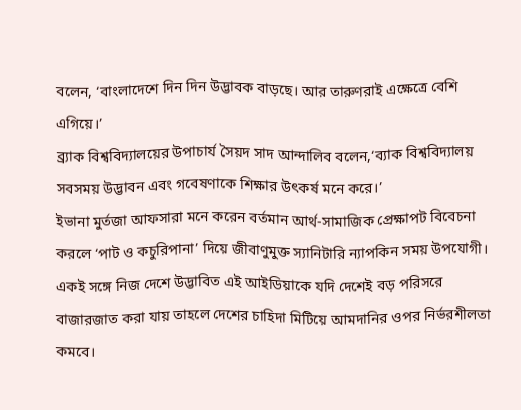বলেন, ‘বাংলাদেশে দিন দিন উদ্ভাবক বাড়ছে। আর তারুণরাই এক্ষেত্রে বেশি এগিয়ে।’
ব্র্যাক বিশ্ববিদ্যালয়ের উপাচার্য সৈয়দ সাদ আন্দালিব বলেন,‘ব্যাক বিশ্ববিদ্যালয় সবসময় উদ্ভাবন এবং গবেষণাকে শিক্ষার উৎকর্ষ মনে করে।’
ইভানা মুর্তজা আফসারা মনে করেন বর্তমান আর্থ-সামাজিক প্রেক্ষাপট বিবেচনা করলে ‘পাট ও কচুরিপানা’ দিয়ে জীবাণুমুক্ত স্যানিটারি ন্যাপকিন সময় উপযোগী। একই সঙ্গে নিজ দেশে উদ্ভাবিত এই আইডিয়াকে যদি দেশেই বড় পরিসরে বাজারজাত করা যায় তাহলে দেশের চাহিদা মিটিয়ে আমদানির ওপর নির্ভরশীলতা কমবে।